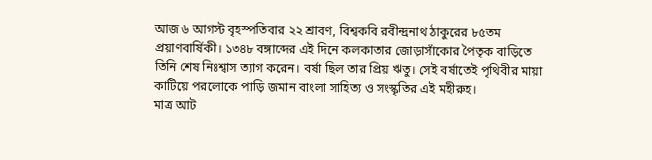আজ ৬ আগস্ট বৃহস্পতিবার ২২ শ্রাবণ, বিশ্বকবি রবীন্দ্রনাথ ঠাকুরের ৮৫তম প্রয়াণবার্ষিকী। ১৩৪৮ বঙ্গাব্দের এই দিনে কলকাতার জোড়াসাঁকোর পৈতৃক বাড়িতে তিনি শেষ নিঃশ্বাস ত্যাগ করেন। বর্ষা ছিল তার প্রিয় ঋতু। সেই বর্ষাতেই পৃথিবীর মায়া কাটিয়ে পরলোকে পাড়ি জমান বাংলা সাহিত্য ও সংস্কৃতির এই মহীরুহ।
মাত্র আট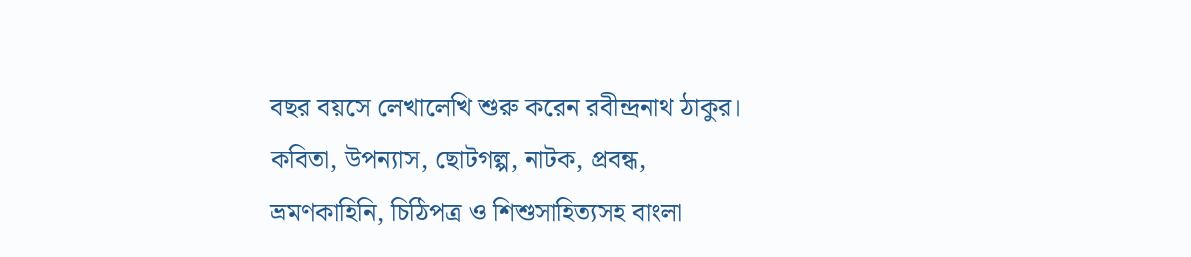বছর বয়সে লেখালেখি শুরু করেন রবীন্দ্রনাথ ঠাকুর। কবিতা, উপন্যাস, ছোটগল্প, নাটক, প্রবন্ধ, ভ্রমণকাহিনি, চিঠিপত্র ও শিশুসাহিত্যসহ বাংলা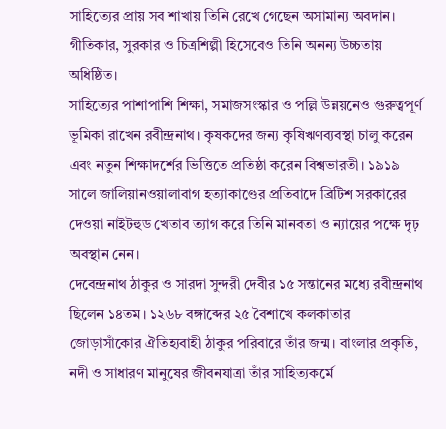সাহিত্যের প্রায় সব শাখায় তিনি রেখে গেছেন অসামান্য অবদান। গীতিকার, সুরকার ও চিত্রশিল্পী হিসেবেও তিনি অনন্য উচ্চতায় অধিষ্ঠিত।
সাহিত্যের পাশাপাশি শিক্ষা, সমাজসংস্কার ও পল্লি উন্নয়নেও গুরুত্বপূর্ণ ভূমিকা রাখেন রবীন্দ্রনাথ। কৃষকদের জন্য কৃষিঋণব্যবস্থা চালু করেন এবং নতুন শিক্ষাদর্শের ভিত্তিতে প্রতিষ্ঠা করেন বিশ্বভারতী। ১৯১৯ সালে জালিয়ানওয়ালাবাগ হত্যাকাণ্ডের প্রতিবাদে ব্রিটিশ সরকারের দেওয়া নাইটহুড খেতাব ত্যাগ করে তিনি মানবতা ও ন্যায়ের পক্ষে দৃঢ় অবস্থান নেন।
দেবেন্দ্রনাথ ঠাকুর ও সারদা সুন্দরী দেবীর ১৫ সন্তানের মধ্যে রবীন্দ্রনাথ ছিলেন ১৪তম। ১২৬৮ বঙ্গাব্দের ২৫ বৈশাখে কলকাতার জোড়াসাঁকোর ঐতিহ্যবাহী ঠাকুর পরিবারে তাঁর জন্ম। বাংলার প্রকৃতি, নদী ও সাধারণ মানুষের জীবনযাত্রা তাঁর সাহিত্যকর্মে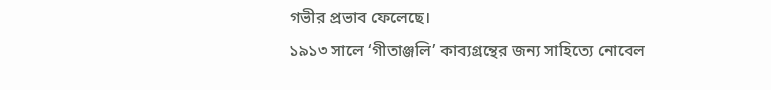গভীর প্রভাব ফেলেছে।
১৯১৩ সালে ‘গীতাঞ্জলি’ কাব্যগ্রন্থের জন্য সাহিত্যে নোবেল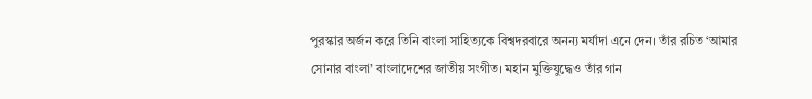পুরস্কার অর্জন করে তিনি বাংলা সাহিত্যকে বিশ্বদরবারে অনন্য মর্যাদা এনে দেন। তাঁর রচিত ‘আমার সোনার বাংলা’ বাংলাদেশের জাতীয় সংগীত। মহান মুক্তিযুদ্ধেও তাঁর গান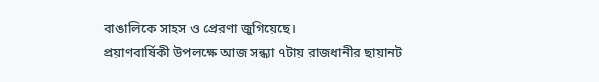বাঙালিকে সাহস ও প্রেরণা জুগিয়েছে।
প্রয়াণবার্ষিকী উপলক্ষে আজ সন্ধ্যা ৭টায় রাজধানীর ছায়ানট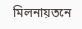মিলনায়তনে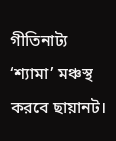গীতিনাট্য ‘শ্যামা’ মঞ্চস্থ করবে ছায়ানট।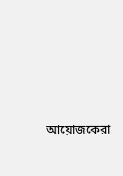আয়োজকেরা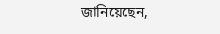জানিয়েছেন,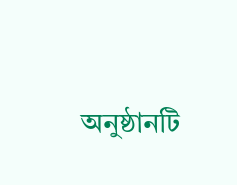অনুষ্ঠানটি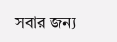সবার জন্য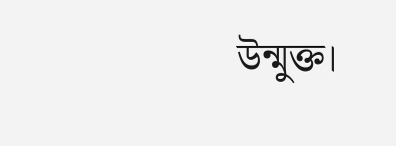উন্মুক্ত।